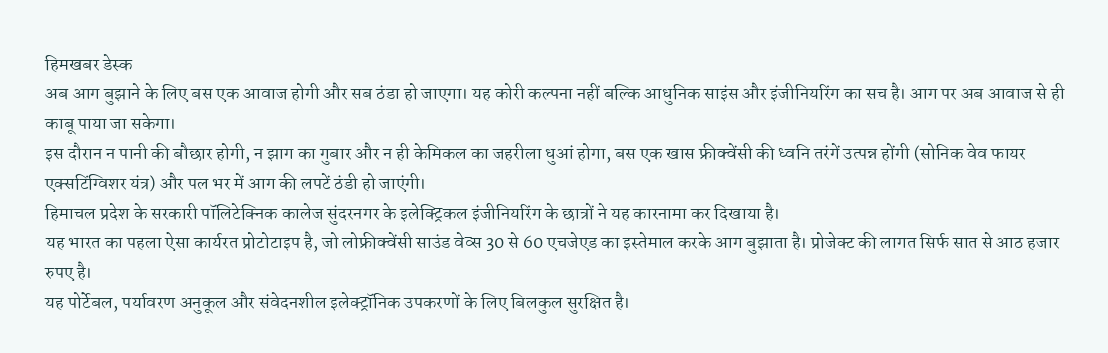हिमखबर डेस्क
अब आग बुझाने के लिए बस एक आवाज होगी और सब ठंडा हो जाएगा। यह कोरी कल्पना नहीं बल्कि आधुनिक साइंस और इंजीनियरिंग का सच है। आग पर अब आवाज से ही काबू पाया जा सकेगा।
इस दौरान न पानी की बौछार होगी, न झाग का गुबार और न ही केमिकल का जहरीला धुआं होगा, बस एक खास फ्रीक्वेंसी की ध्वनि तरंगें उत्पन्न होंगी (सोनिक वेव फायर एक्सटिंग्विशर यंत्र) और पल भर में आग की लपटें ठंडी हो जाएंगी।
हिमाचल प्रदेश के सरकारी पॉलिटेक्निक कालेज सुंदरनगर के इलेक्ट्रिकल इंजीनियरिंग के छात्रों ने यह कारनामा कर दिखाया है।
यह भारत का पहला ऐसा कार्यरत प्रोटोटाइप है, जो लोफ्रीक्वेंसी साउंड वेव्स 30 से 60 एचजेएड का इस्तेमाल करके आग बुझाता है। प्रोजेक्ट की लागत सिर्फ सात से आठ हजार रुपए है।
यह पोर्टेबल, पर्यावरण अनुकूल और संवेदनशील इलेक्ट्रॉनिक उपकरणों के लिए बिलकुल सुरक्षित है।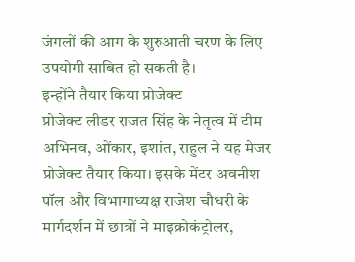जंगलों की आग के शुरुआती चरण के लिए उपयोगी साबित हो सकती है।
इन्होंने तैयार किया प्रोजेक्ट
प्रोजेक्ट लीडर राजत सिंह के नेतृत्व में टीम अभिनव, ओंकार, इशांत, राहुल ने यह मेजर प्रोजेक्ट तैयार किया। इसके मेंटर अवनीश पॉल और विभागाध्यक्ष राजेश चौधरी के मार्गदर्शन में छात्रों ने माइक्रोकंट्रोलर,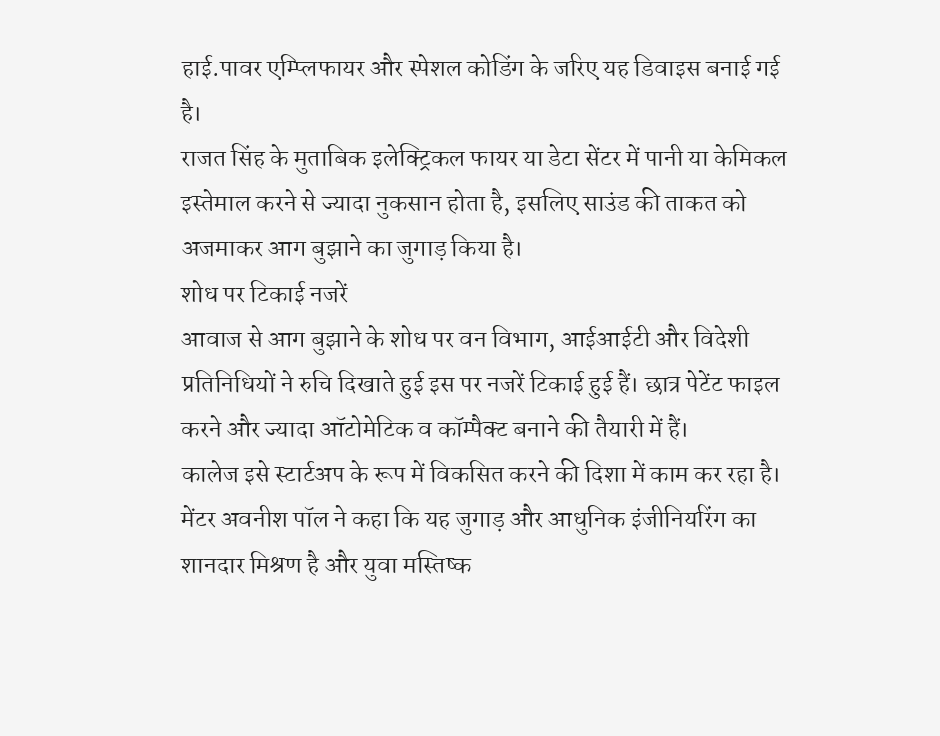हाई.पावर एम्प्लिफायर और स्पेशल कोडिंग के जरिए यह डिवाइस बनाई गई है।
राजत सिंह के मुताबिक इलेक्ट्रिकल फायर या डेटा सेंटर में पानी या केमिकल इस्तेमाल करने से ज्यादा नुकसान होता है, इसलिए साउंड की ताकत को अजमाकर आग बुझाने का जुगाड़ किया है।
शोध पर टिकाई नजरें
आवाज से आग बुझाने के शोध पर वन विभाग, आईआईटी और विदेशी प्रतिनिधियों ने रुचि दिखाते हुई इस पर नजरें टिकाई हुई हैं। छात्र पेटेंट फाइल करने और ज्यादा ऑटोमेटिक व कॉम्पैक्ट बनाने की तैयारी में हैं।
कालेज इसे स्टार्टअप के रूप में विकसित करने की दिशा में काम कर रहा है। मेंटर अवनीश पॉल ने कहा कि यह जुगाड़ और आधुनिक इंजीनियरिंग का शानदार मिश्रण है और युवा मस्तिष्क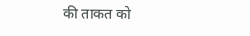की ताकत को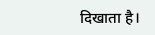दिखाता है।